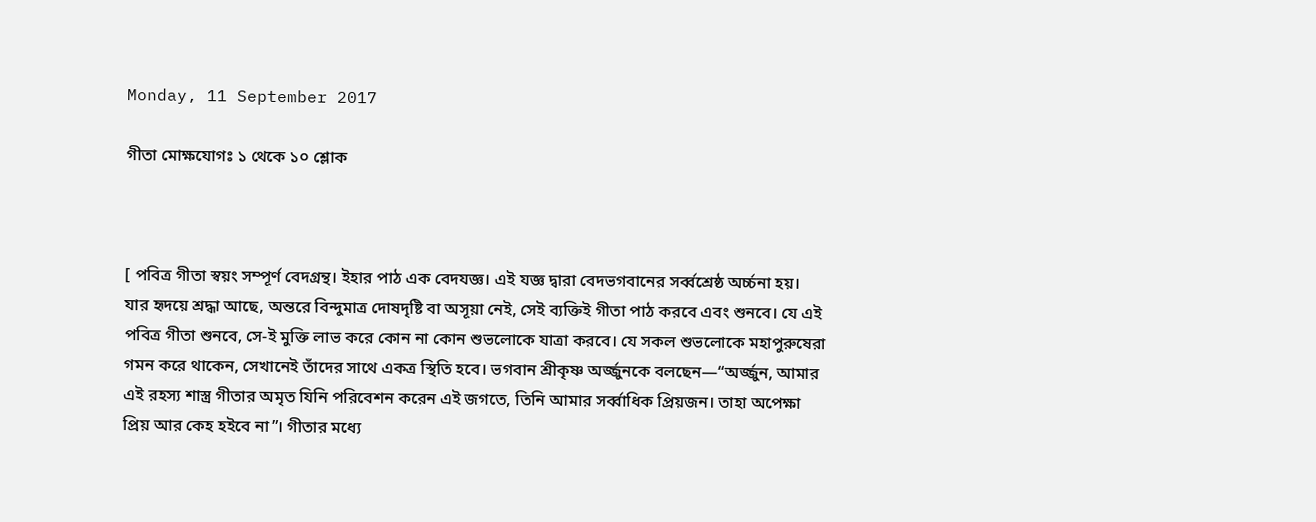Monday, 11 September 2017

গীতা মোক্ষযোগঃ ১ থেকে ১০ শ্লোক



[ পবিত্র গীতা স্বয়ং সম্পূর্ণ বেদগ্রন্থ। ইহার পাঠ এক বেদযজ্ঞ। এই যজ্ঞ দ্বারা বেদভগবানের সর্ব্বশ্রেষ্ঠ অর্চ্চনা হয়। যার হৃদয়ে শ্রদ্ধা আছে, অন্তরে বিন্দুমাত্র দোষদৃষ্টি বা অসূয়া নেই, সেই ব্যক্তিই গীতা পাঠ করবে এবং শুনবে। যে এই পবিত্র গীতা শুনবে, সে-ই মুক্তি লাভ করে কোন না কোন শুভলোকে যাত্রা করবে। যে সকল শুভলোকে মহাপুরুষেরা গমন করে থাকেন, সেখানেই তাঁদের সাথে একত্র স্থিতি হবে। ভগবান শ্রীকৃষ্ণ অর্জ্জুনকে বলছেন—“অর্জ্জুন, আমার এই রহস্য শাস্ত্র গীতার অমৃত যিনি পরিবেশন করেন এই জগতে, তিনি আমার সর্ব্বাধিক প্রিয়জন। তাহা অপেক্ষা প্রিয় আর কেহ হইবে না”। গীতার মধ্যে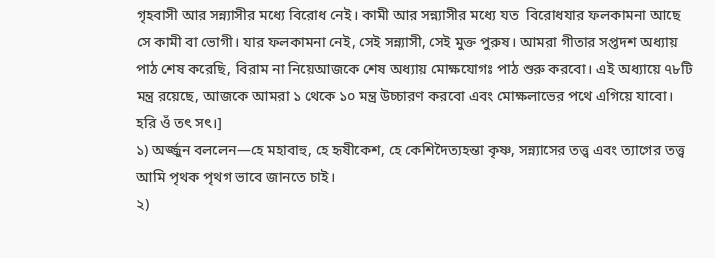গৃহবাসী আর সন্ন্যাসীর মধ্যে বিরোধ নেই। কামী আর সন্ন্যাসীর মধ্যে যত  বিরোধযার ফলকামনা আছে সে কামী বা ভোগী। যার ফলকামনা নেই, সেই সন্ন্যাসী, সেই মুক্ত পুরুষ। আমরা গীতার সপ্তদশ অধ্যায় পাঠ শেষ করেছি, বিরাম না নিয়েআজকে শেষ অধ্যায় মোক্ষযোগঃ পাঠ শুরু করবো। এই অধ্যায়ে ৭৮টি মন্ত্র রয়েছে, আজকে আমরা ১ থেকে ১০ মন্ত্র উচ্চারণ করবো এবং মোক্ষলাভের পথে এগিয়ে যাবো। হরি ওঁ তৎ সৎ।]
১) অর্জ্জুন বললেন—হে মহাবাহু, হে হৃষীকেশ, হে কেশিদৈত্যহন্তা কৃষ্ণ, সন্ন্যাসের তত্ত্ব এবং ত্যাগের তত্ত্ব আমি পৃথক পৃথগ ভাবে জানতে চাই।
২)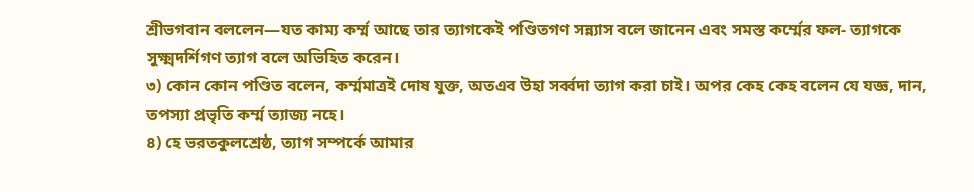শ্রীভগবান বললেন—যত কাম্য কর্ম্ম আছে তার ত্যাগকেই পণ্ডিতগণ সন্ন্যাস বলে জানেন এবং সমস্ত কর্ম্মের ফল- ত্যাগকে সুক্ষ্মদর্শিগণ ত্যাগ বলে অভিহিত করেন।
৩) কোন কোন পণ্ডিত বলেন, কর্ম্মমাত্রই দোষ যুক্ত, অতএব উহা সর্ব্বদা ত্যাগ করা চাই। অপর কেহ কেহ বলেন যে যজ্ঞ, দান, তপস্যা প্রভৃতি কর্ম্ম ত্যাজ্য নহে।
৪) হে ভরতকুলশ্রেষ্ঠ, ত্যাগ সম্পর্কে আমার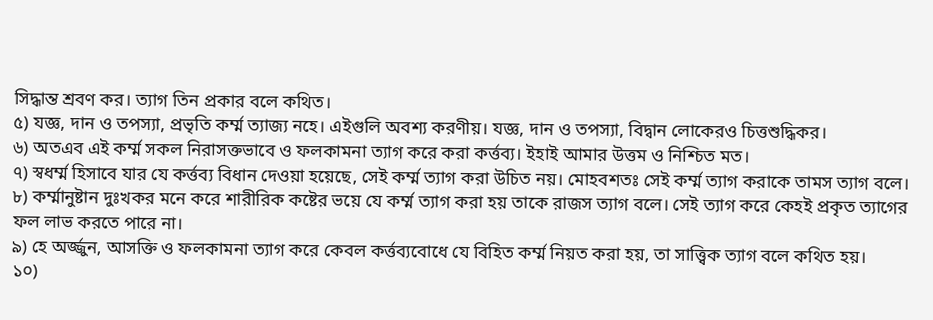সিদ্ধান্ত শ্রবণ কর। ত্যাগ তিন প্রকার বলে কথিত।
৫) যজ্ঞ, দান ও তপস্যা, প্রভৃতি কর্ম্ম ত্যাজ্য নহে। এইগুলি অবশ্য করণীয়। যজ্ঞ, দান ও তপস্যা, বিদ্বান লোকেরও চিত্তশুদ্ধিকর।
৬) অতএব এই কর্ম্ম সকল নিরাসক্তভাবে ও ফলকামনা ত্যাগ করে করা কর্ত্তব্য। ইহাই আমার উত্তম ও নিশ্চিত মত।
৭) স্বধর্ম্ম হিসাবে যার যে কর্ত্তব্য বিধান দেওয়া হয়েছে, সেই কর্ম্ম ত্যাগ করা উচিত নয়। মোহবশতঃ সেই কর্ম্ম ত্যাগ করাকে তামস ত্যাগ বলে।
৮) কর্ম্মানুষ্টান দুঃখকর মনে করে শারীরিক কষ্টের ভয়ে যে কর্ম্ম ত্যাগ করা হয় তাকে রাজস ত্যাগ বলে। সেই ত্যাগ করে কেহই প্রকৃত ত্যাগের ফল লাভ করতে পারে না।
৯) হে অর্জ্জুন, আসক্তি ও ফলকামনা ত্যাগ করে কেবল কর্ত্তব্যবোধে যে বিহিত কর্ম্ম নিয়ত করা হয়, তা সাত্ত্বিক ত্যাগ বলে কথিত হয়।
১০)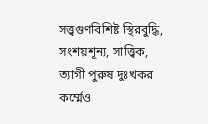সত্ত্বগুণবিশিষ্ট স্থিরবুদ্ধি, সংশয়শূন্য, সাত্ত্বিক, ত্যাগী পুরুষ দুঃখকর কর্ম্মেও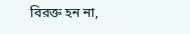বিরক্ত হন না,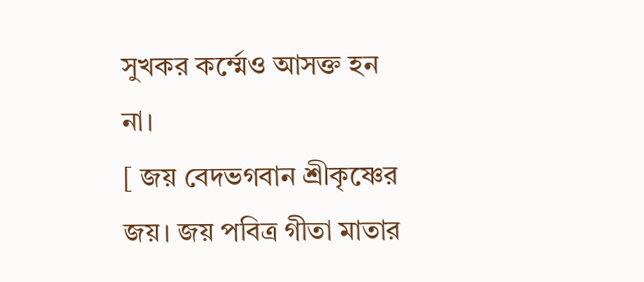সুখকর কর্ম্মেও আসক্ত হন না।
[ জয় বেদভগবান শ্রীকৃষ্ণের জয়। জয় পবিত্র গীতা মাতার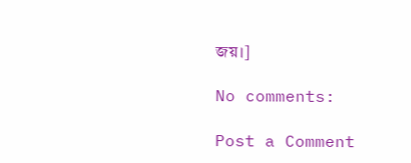জয়।]

No comments:

Post a Comment